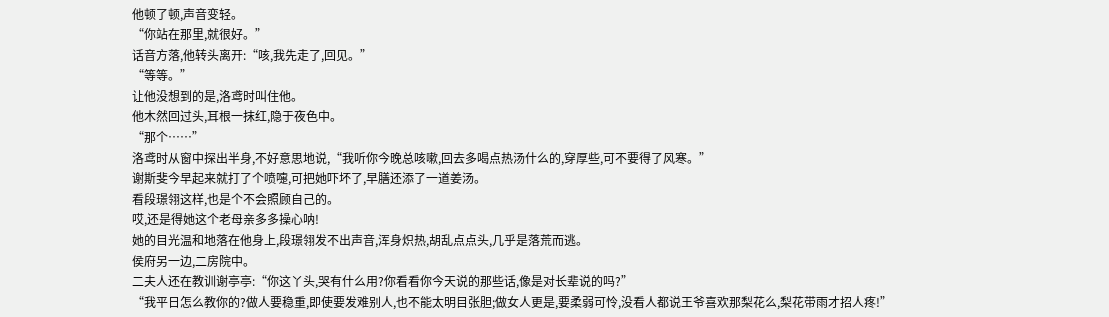他顿了顿,声音变轻。
“你站在那里,就很好。”
话音方落,他转头离开:“咳,我先走了,回见。”
“等等。”
让他没想到的是,洛鸢时叫住他。
他木然回过头,耳根一抹红,隐于夜色中。
“那个……”
洛鸢时从窗中探出半身,不好意思地说,“我听你今晚总咳嗽,回去多喝点热汤什么的,穿厚些,可不要得了风寒。”
谢斯斐今早起来就打了个喷嚏,可把她吓坏了,早膳还添了一道姜汤。
看段璟翎这样,也是个不会照顾自己的。
哎,还是得她这个老母亲多多操心呐!
她的目光温和地落在他身上,段璟翎发不出声音,浑身炽热,胡乱点点头,几乎是落荒而逃。
侯府另一边,二房院中。
二夫人还在教训谢亭亭:“你这丫头,哭有什么用?你看看你今天说的那些话,像是对长辈说的吗?”
“我平日怎么教你的?做人要稳重,即使要发难别人,也不能太明目张胆;做女人更是,要柔弱可怜,没看人都说王爷喜欢那梨花么,梨花带雨才招人疼!”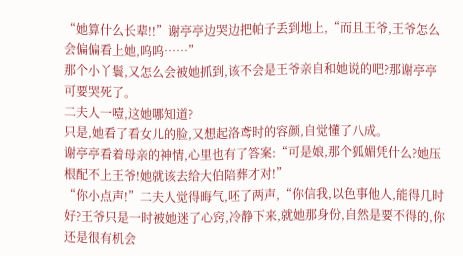“她算什么长辈!!”谢亭亭边哭边把帕子丢到地上,“而且王爷,王爷怎么会偏偏看上她,呜呜……”
那个小丫鬟,又怎么会被她抓到,该不会是王爷亲自和她说的吧?那谢亭亭可要哭死了。
二夫人一噎,这她哪知道?
只是,她看了看女儿的脸,又想起洛鸢时的容颜,自觉懂了八成。
谢亭亭看着母亲的神情,心里也有了答案:“可是娘,那个狐媚凭什么?她压根配不上王爷!她就该去给大伯陪葬才对!”
“你小点声!”二夫人觉得晦气,呸了两声,“你信我,以色事他人,能得几时好?王爷只是一时被她迷了心窍,冷静下来,就她那身份,自然是要不得的,你还是很有机会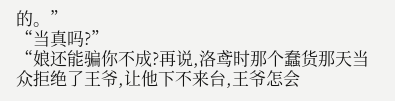的。”
“当真吗?”
“娘还能骗你不成?再说,洛鸢时那个蠢货那天当众拒绝了王爷,让他下不来台,王爷怎会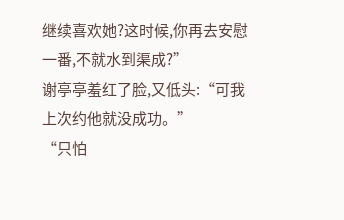继续喜欢她?这时候,你再去安慰一番,不就水到渠成?”
谢亭亭羞红了脸,又低头:“可我上次约他就没成功。”
“只怕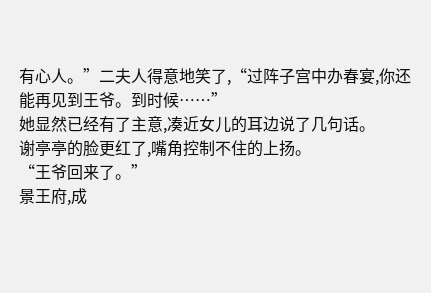有心人。”二夫人得意地笑了,“过阵子宫中办春宴,你还能再见到王爷。到时候……”
她显然已经有了主意,凑近女儿的耳边说了几句话。
谢亭亭的脸更红了,嘴角控制不住的上扬。
“王爷回来了。”
景王府,成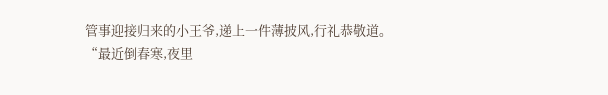管事迎接归来的小王爷,递上一件薄披风,行礼恭敬道。
“最近倒春寒,夜里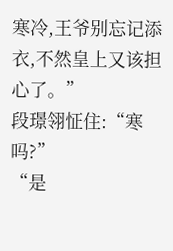寒冷,王爷别忘记添衣,不然皇上又该担心了。”
段璟翎怔住:“寒吗?”
“是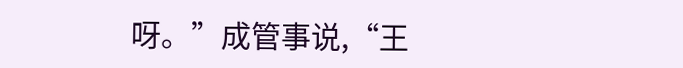呀。”成管事说,“王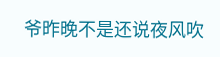爷昨晚不是还说夜风吹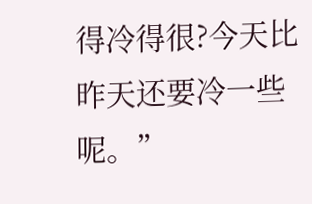得冷得很?今天比昨天还要冷一些呢。”